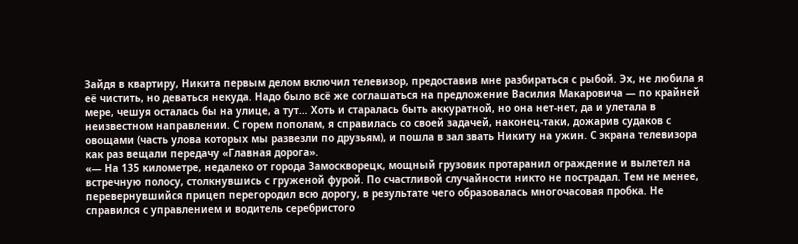Зайдя в квартиру, Никита первым делом включил телевизор, предоставив мне разбираться с рыбой. Эх, не любила я её чистить, но деваться некуда. Надо было всё же соглашаться на предложение Василия Макаровича — по крайней мере, чешуя осталась бы на улице, а тут… Хоть и старалась быть аккуратной, но она нет-нет, да и улетала в неизвестном направлении. С горем пополам, я справилась со своей задачей, наконец-таки, дожарив судаков с овощами (часть улова которых мы развезли по друзьям), и пошла в зал звать Никиту на ужин. С экрана телевизора как раз вещали передачу «Главная дорога».
«— На 135 километре, недалеко от города Замоскворецк, мощный грузовик протаранил ограждение и вылетел на встречную полосу, столкнувшись с груженой фурой. По счастливой случайности никто не пострадал. Тем не менее, перевернувшийся прицеп перегородил всю дорогу, в результате чего образовалась многочасовая пробка. Не справился с управлением и водитель серебристого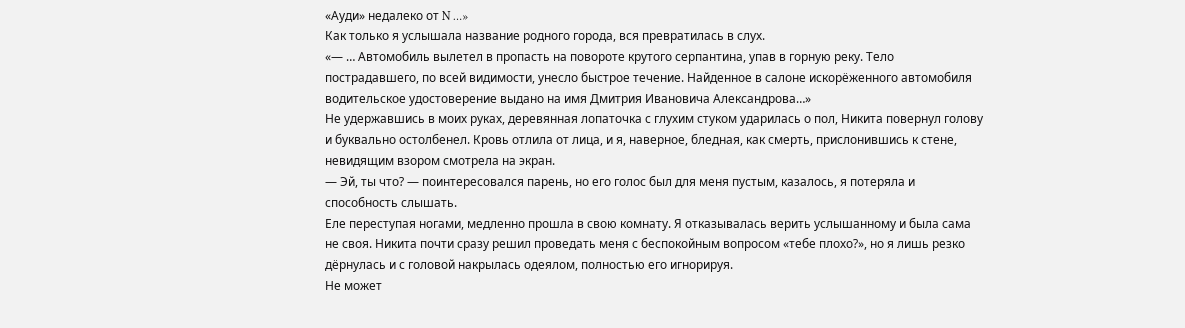«Ауди» недалеко от N …»
Как только я услышала название родного города, вся превратилась в слух.
«— … Автомобиль вылетел в пропасть на повороте крутого серпантина, упав в горную реку. Тело пострадавшего, по всей видимости, унесло быстрое течение. Найденное в салоне искорёженного автомобиля водительское удостоверение выдано на имя Дмитрия Ивановича Александрова…»
Не удержавшись в моих руках, деревянная лопаточка с глухим стуком ударилась о пол, Никита повернул голову и буквально остолбенел. Кровь отлила от лица, и я, наверное, бледная, как смерть, прислонившись к стене, невидящим взором смотрела на экран.
— Эй, ты что? — поинтересовался парень, но его голос был для меня пустым, казалось, я потеряла и способность слышать.
Еле переступая ногами, медленно прошла в свою комнату. Я отказывалась верить услышанному и была сама не своя. Никита почти сразу решил проведать меня с беспокойным вопросом «тебе плохо?», но я лишь резко дёрнулась и с головой накрылась одеялом, полностью его игнорируя.
Не может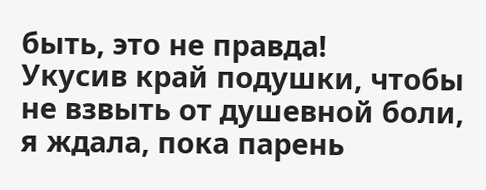быть, это не правда!
Укусив край подушки, чтобы не взвыть от душевной боли, я ждала, пока парень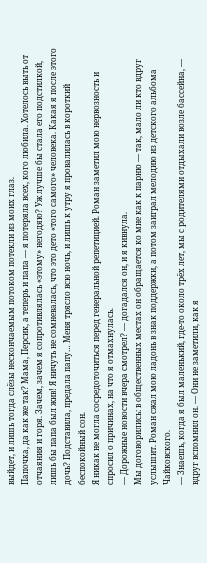выйдет, и лишь тогда слёзы нескончаемым потоком потекли из моих глаз.
Папочка, да как же так? Мама, Персик, а теперь и папа — я потеряла всех, кого любила. Хотелось выть от отчаяния и горя. Зачем, зачем я сопротивлялась «этому» негодяю? Уж лучше бы стала его подстилкой, лишь бы папа был жив! Я ничуть не сомневалась, что это дето «того самого» человека. Какая я после этого дочь? Подставила, предала папу… Меня трясло всю ночь, и лишь к утру я провалилась в короткий беспокойный сон.
Я никак не могла сосредоточиться перед генеральной репетицией. Роман заметил мою нервозность и спросил о причинах, на что я отмахнулась.
— Дорожные новости вчера смотрел? — догадался он, и я кивнула.
Мы договорились: в общественных местах он обращается ко мне как к парню — так, мало ли кто вдруг услышит. Роман сжал мою ладонь в знак поддержки, а потом заиграл мелодию из детского альбома Чайковского.
— Знаешь, когда я был маленький, где-то около трёх лет, мы с родителями отдыхали возле бассейна, — вдруг вспомнил он. — Они не заметили, как я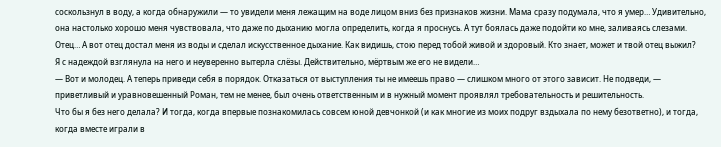соскользнул в воду, а когда обнаружили — то увидели меня лежащим на воде лицом вниз без признаков жизни. Мама сразу подумала, что я умер… Удивительно, она настолько хорошо меня чувствовала, что даже по дыханию могла определить, когда я проснусь. А тут боялась даже подойти ко мне, заливаясь слезами. Отец… А вот отец достал меня из воды и сделал искусственное дыхание. Как видишь, стою перед тобой живой и здоровый. Кто знает, может и твой отец выжил?
Я с надеждой взглянула на него и неуверенно вытерла слёзы. Действительно, мёртвым же его не видели…
— Вот и молодец. А теперь приведи себя в порядок. Отказаться от выступления ты не имеешь право — слишком много от этого зависит. Не подведи, — приветливый и уравновешенный Роман, тем не менее, был очень ответственным и в нужный момент проявлял требовательность и решительность.
Что бы я без него делала? И тогда, когда впервые познакомилась совсем юной девчонкой (и как многие из моих подруг вздыхала по нему безответно), и тогда, когда вместе играли в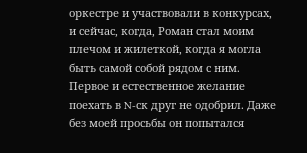оркестре и участвовали в конкурсах, и сейчас, когда, Роман стал моим плечом и жилеткой, когда я могла быть самой собой рядом с ним. Первое и естественное желание поехать в N-ск друг не одобрил. Даже без моей просьбы он попытался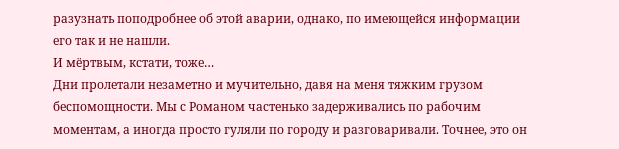разузнать поподробнее об этой аварии, однако, по имеющейся информации его так и не нашли.
И мёртвым, кстати, тоже…
Дни пролетали незаметно и мучительно, давя на меня тяжким грузом беспомощности. Мы с Романом частенько задерживались по рабочим моментам, а иногда просто гуляли по городу и разговаривали. Точнее, это он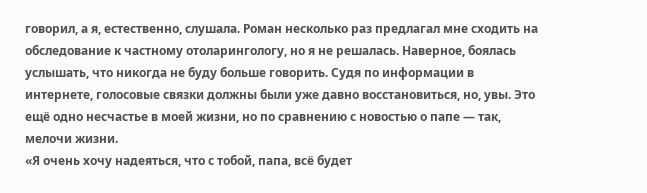говорил, а я, естественно, слушала. Роман несколько раз предлагал мне сходить на обследование к частному отоларингологу, но я не решалась. Наверное, боялась услышать, что никогда не буду больше говорить. Судя по информации в интернете, голосовые связки должны были уже давно восстановиться, но, увы. Это ещё одно несчастье в моей жизни, но по сравнению с новостью о папе — так, мелочи жизни.
«Я очень хочу надеяться, что с тобой, папа, всё будет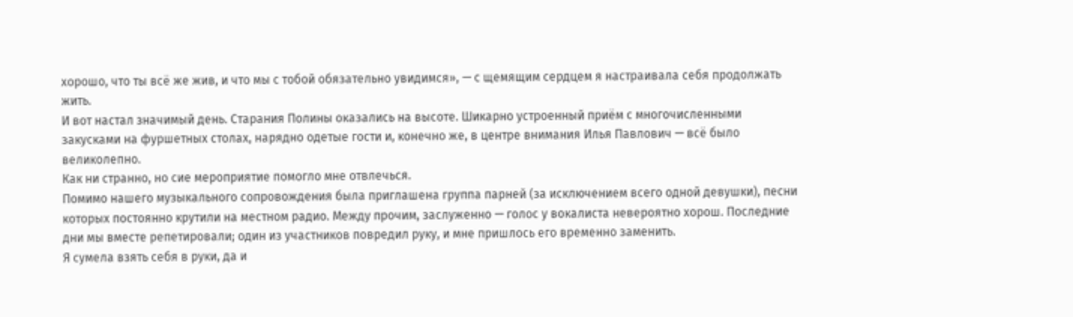хорошо, что ты всё же жив, и что мы с тобой обязательно увидимся», — с щемящим сердцем я настраивала себя продолжать жить.
И вот настал значимый день. Старания Полины оказались на высоте. Шикарно устроенный приём с многочисленными закусками на фуршетных столах, нарядно одетые гости и, конечно же, в центре внимания Илья Павлович — всё было великолепно.
Как ни странно, но сие мероприятие помогло мне отвлечься.
Помимо нашего музыкального сопровождения была приглашена группа парней (за исключением всего одной девушки), песни которых постоянно крутили на местном радио. Между прочим, заслуженно — голос у вокалиста невероятно хорош. Последние дни мы вместе репетировали; один из участников повредил руку, и мне пришлось его временно заменить.
Я сумела взять себя в руки, да и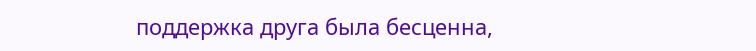поддержка друга была бесценна,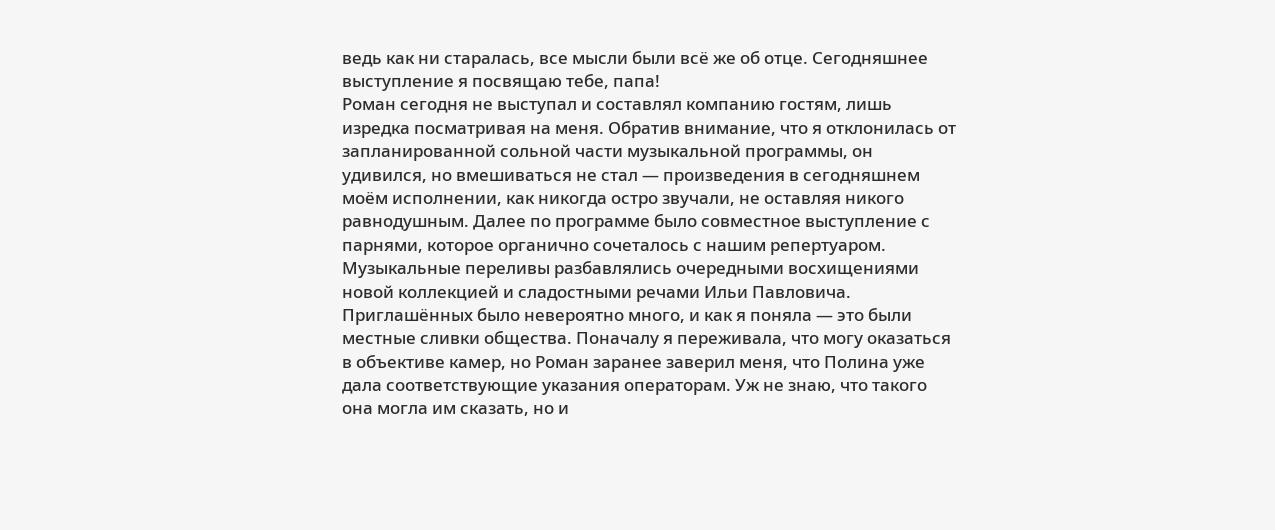ведь как ни старалась, все мысли были всё же об отце. Сегодняшнее выступление я посвящаю тебе, папа!
Роман сегодня не выступал и составлял компанию гостям, лишь изредка посматривая на меня. Обратив внимание, что я отклонилась от запланированной сольной части музыкальной программы, он удивился, но вмешиваться не стал — произведения в сегодняшнем моём исполнении, как никогда остро звучали, не оставляя никого равнодушным. Далее по программе было совместное выступление с парнями, которое органично сочеталось с нашим репертуаром.
Музыкальные переливы разбавлялись очередными восхищениями новой коллекцией и сладостными речами Ильи Павловича. Приглашённых было невероятно много, и как я поняла — это были местные сливки общества. Поначалу я переживала, что могу оказаться в объективе камер, но Роман заранее заверил меня, что Полина уже дала соответствующие указания операторам. Уж не знаю, что такого она могла им сказать, но и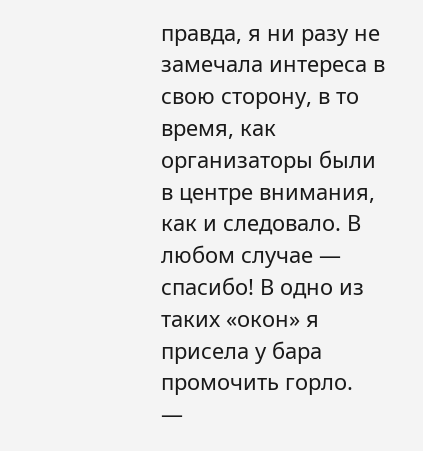правда, я ни разу не замечала интереса в свою сторону, в то время, как организаторы были в центре внимания, как и следовало. В любом случае — спасибо! В одно из таких «окон» я присела у бара промочить горло.
—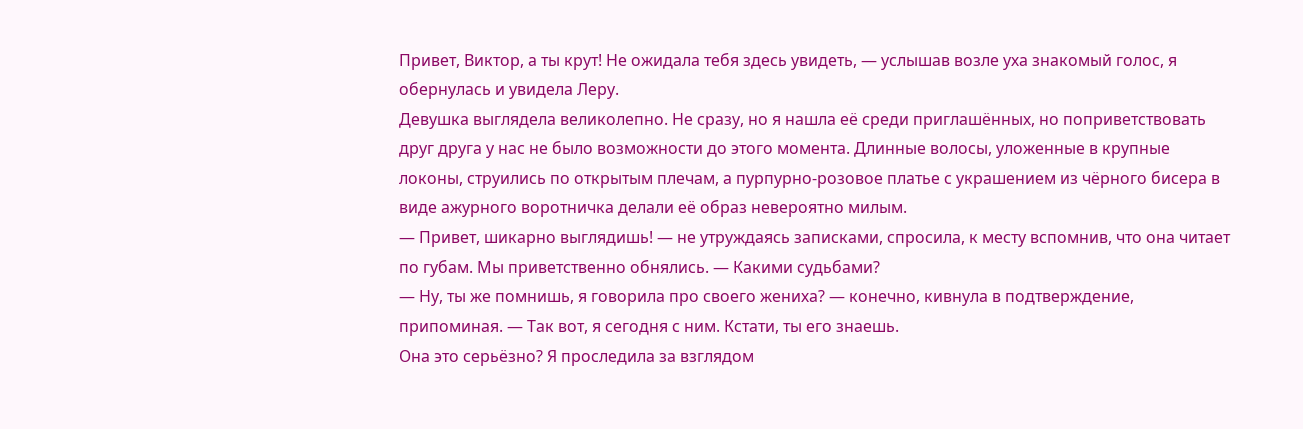Привет, Виктор, а ты крут! Не ожидала тебя здесь увидеть, — услышав возле уха знакомый голос, я обернулась и увидела Леру.
Девушка выглядела великолепно. Не сразу, но я нашла её среди приглашённых, но поприветствовать друг друга у нас не было возможности до этого момента. Длинные волосы, уложенные в крупные локоны, струились по открытым плечам, а пурпурно-розовое платье с украшением из чёрного бисера в виде ажурного воротничка делали её образ невероятно милым.
— Привет, шикарно выглядишь! — не утруждаясь записками, спросила, к месту вспомнив, что она читает по губам. Мы приветственно обнялись. — Какими судьбами?
— Ну, ты же помнишь, я говорила про своего жениха? — конечно, кивнула в подтверждение, припоминая. — Так вот, я сегодня с ним. Кстати, ты его знаешь.
Она это серьёзно? Я проследила за взглядом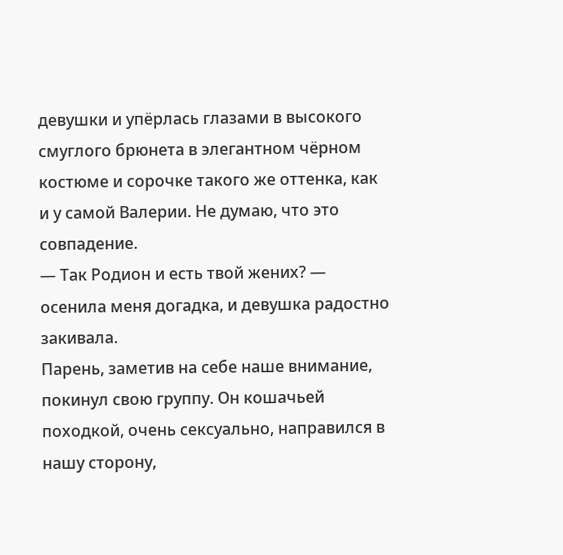девушки и упёрлась глазами в высокого смуглого брюнета в элегантном чёрном костюме и сорочке такого же оттенка, как и у самой Валерии. Не думаю, что это совпадение.
— Так Родион и есть твой жених? — осенила меня догадка, и девушка радостно закивала.
Парень, заметив на себе наше внимание, покинул свою группу. Он кошачьей походкой, очень сексуально, направился в нашу сторону,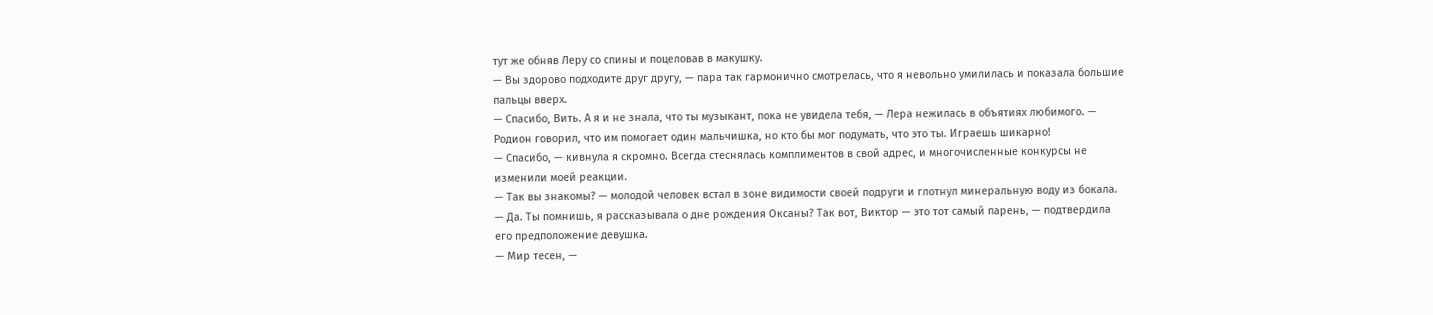тут же обняв Леру со спины и поцеловав в макушку.
— Вы здорово подходите друг другу, — пара так гармонично смотрелась, что я невольно умилилась и показала большие пальцы вверх.
— Спасибо, Вить. А я и не знала, что ты музыкант, пока не увидела тебя, — Лера нежилась в объятиях любимого. — Родион говорил, что им помогает один мальчишка, но кто бы мог подумать, что это ты. Играешь шикарно!
— Спасибо, — кивнула я скромно. Всегда стеснялась комплиментов в свой адрес, и многочисленные конкурсы не изменили моей реакции.
— Так вы знакомы? — молодой человек встал в зоне видимости своей подруги и глотнул минеральную воду из бокала.
— Да. Ты помнишь, я рассказывала о дне рождения Оксаны? Так вот, Виктор — это тот самый парень, — подтвердила его предположение девушка.
— Мир тесен, —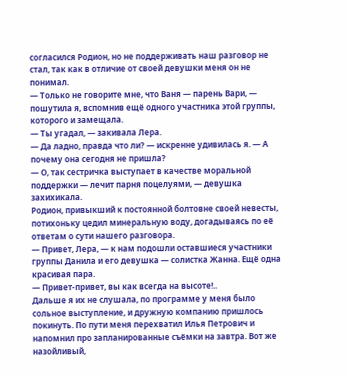согласился Родион, но не поддерживать наш разговор не стал, так как в отличие от своей девушки меня он не понимал.
— Только не говорите мне, что Ваня — парень Вари, — пошутила я, вспомнив ещё одного участника этой группы, которого и замещала.
— Ты угадал, — закивала Лера.
— Да ладно, правда что ли? — искренне удивилась я. — А почему она сегодня не пришла?
— О, так сестричка выступает в качестве моральной поддержки — лечит парня поцелуями, — девушка захихикала.
Родион, привыкший к постоянной болтовне своей невесты, потихоньку цедил минеральную воду, догадываясь по её ответам о сути нашего разговора.
— Привет, Лера, — к нам подошли оставшиеся участники группы Данила и его девушка — солистка Жанна. Ещё одна красивая пара.
— Привет-привет, вы как всегда на высоте!..
Дальше я их не слушала, по программе у меня было сольное выступление, и дружную компанию пришлось покинуть. По пути меня перехватил Илья Петрович и напомнил про запланированные съёмки на завтра. Вот же назойливый,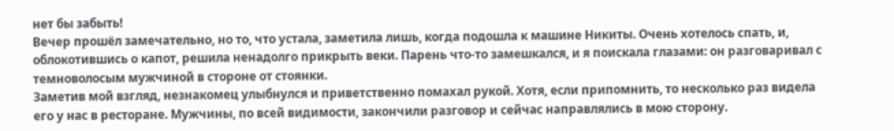нет бы забыть!
Вечер прошёл замечательно, но то, что устала, заметила лишь, когда подошла к машине Никиты. Очень хотелось спать, и, облокотившись о капот, решила ненадолго прикрыть веки. Парень что-то замешкался, и я поискала глазами: он разговаривал с темноволосым мужчиной в стороне от стоянки.
Заметив мой взгляд, незнакомец улыбнулся и приветственно помахал рукой. Хотя, если припомнить, то несколько раз видела его у нас в ресторане. Мужчины, по всей видимости, закончили разговор и сейчас направлялись в мою сторону.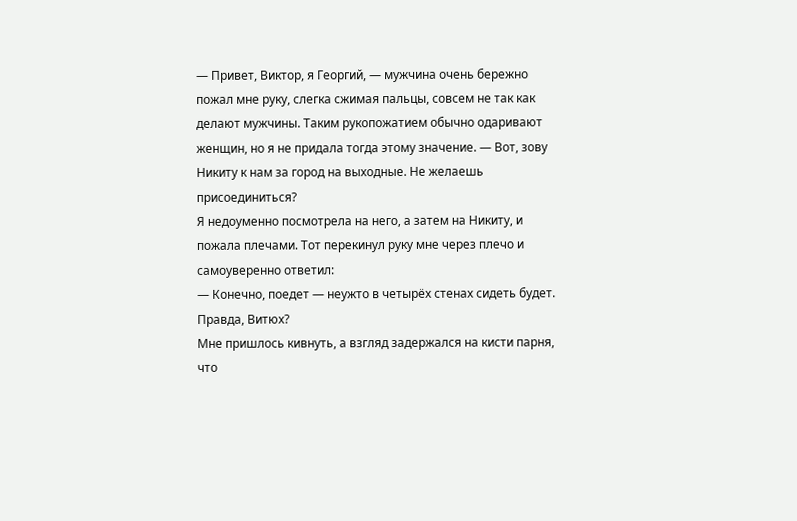— Привет, Виктор, я Георгий, — мужчина очень бережно пожал мне руку, слегка сжимая пальцы, совсем не так как делают мужчины. Таким рукопожатием обычно одаривают женщин, но я не придала тогда этому значение. — Вот, зову Никиту к нам за город на выходные. Не желаешь присоединиться?
Я недоуменно посмотрела на него, а затем на Никиту, и пожала плечами. Тот перекинул руку мне через плечо и самоуверенно ответил:
— Конечно, поедет — неужто в четырёх стенах сидеть будет. Правда, Витюх?
Мне пришлось кивнуть, а взгляд задержался на кисти парня, что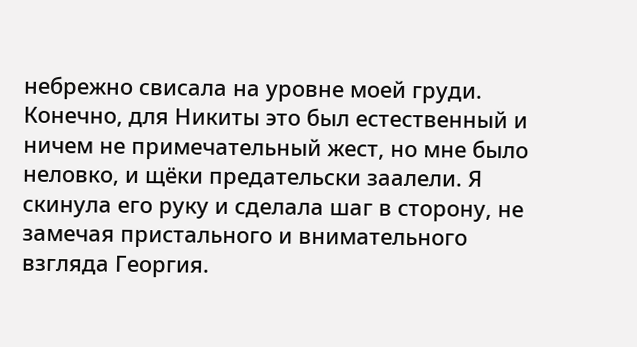небрежно свисала на уровне моей груди. Конечно, для Никиты это был естественный и ничем не примечательный жест, но мне было неловко, и щёки предательски заалели. Я скинула его руку и сделала шаг в сторону, не замечая пристального и внимательного взгляда Георгия.